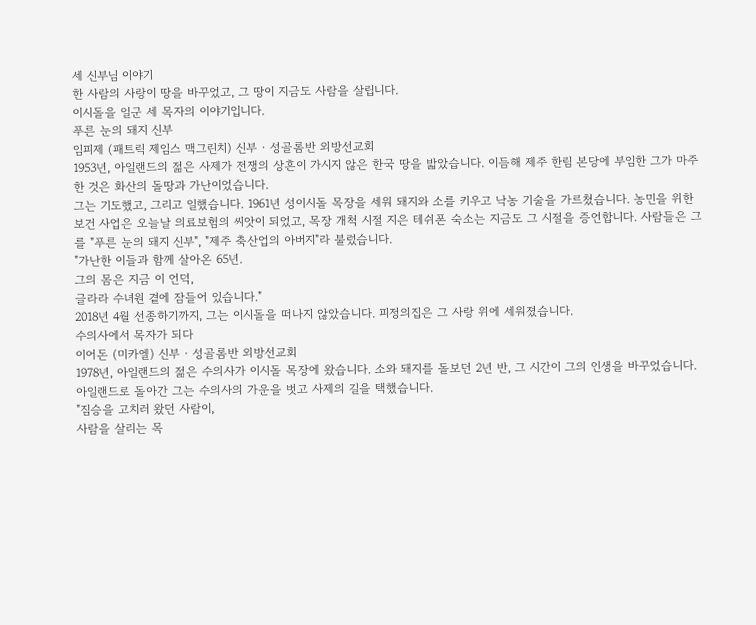세 신부님 이야기
한 사람의 사랑이 땅을 바꾸었고, 그 땅이 지금도 사람을 살립니다.
이시돌을 일군 세 목자의 이야기입니다.
푸른 눈의 돼지 신부
임피제 (패트릭 제임스 맥그린치) 신부 · 성골롬반 외방선교회
1953년, 아일랜드의 젊은 사제가 전쟁의 상흔이 가시지 않은 한국 땅을 밟았습니다. 이듬해 제주 한림 본당에 부임한 그가 마주한 것은 화산의 돌땅과 가난이었습니다.
그는 기도했고, 그리고 일했습니다. 1961년 성이시돌 목장을 세워 돼지와 소를 키우고 낙농 기술을 가르쳤습니다. 농민을 위한 보건 사업은 오늘날 의료보험의 씨앗이 되었고, 목장 개척 시절 지은 테쉬폰 숙소는 지금도 그 시절을 증언합니다. 사람들은 그를 "푸른 눈의 돼지 신부", "제주 축산업의 아버지"라 불렀습니다.
"가난한 이들과 함께 살아온 65년.
그의 몸은 지금 이 언덕,
글라라 수녀원 곁에 잠들어 있습니다."
2018년 4월 선종하기까지, 그는 이시돌을 떠나지 않았습니다. 피정의집은 그 사랑 위에 세워졌습니다.
수의사에서 목자가 되다
이어돈 (미카엘) 신부 · 성골롬반 외방선교회
1978년, 아일랜드의 젊은 수의사가 이시돌 목장에 왔습니다. 소와 돼지를 돌보던 2년 반, 그 시간이 그의 인생을 바꾸었습니다. 아일랜드로 돌아간 그는 수의사의 가운을 벗고 사제의 길을 택했습니다.
"짐승을 고치러 왔던 사람이,
사람을 살리는 목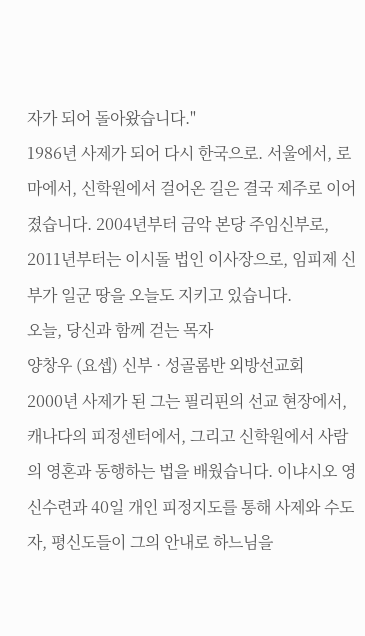자가 되어 돌아왔습니다."
1986년 사제가 되어 다시 한국으로. 서울에서, 로마에서, 신학원에서 걸어온 길은 결국 제주로 이어졌습니다. 2004년부터 금악 본당 주임신부로, 2011년부터는 이시돌 법인 이사장으로, 임피제 신부가 일군 땅을 오늘도 지키고 있습니다.
오늘, 당신과 함께 걷는 목자
양창우 (요셉) 신부 · 성골롬반 외방선교회
2000년 사제가 된 그는 필리핀의 선교 현장에서, 캐나다의 피정센터에서, 그리고 신학원에서 사람의 영혼과 동행하는 법을 배웠습니다. 이냐시오 영신수련과 40일 개인 피정지도를 통해 사제와 수도자, 평신도들이 그의 안내로 하느님을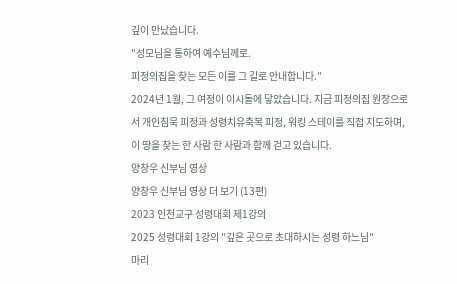깊이 만났습니다.
"성모님을 통하여 예수님께로.
피정의집을 찾는 모든 이를 그 길로 안내합니다."
2024년 1월, 그 여정이 이시돌에 닿았습니다. 지금 피정의집 원장으로서 개인침묵 피정과 성령치유축복 피정, 워킹 스테이를 직접 지도하며, 이 땅을 찾는 한 사람 한 사람과 함께 걷고 있습니다.
양창우 신부님 영상
양창우 신부님 영상 더 보기 (13편)
2023 인천교구 성령대회 제1강의
2025 성령대회 1강의 "깊은 곳으로 초대하시는 성령 하느님"
마리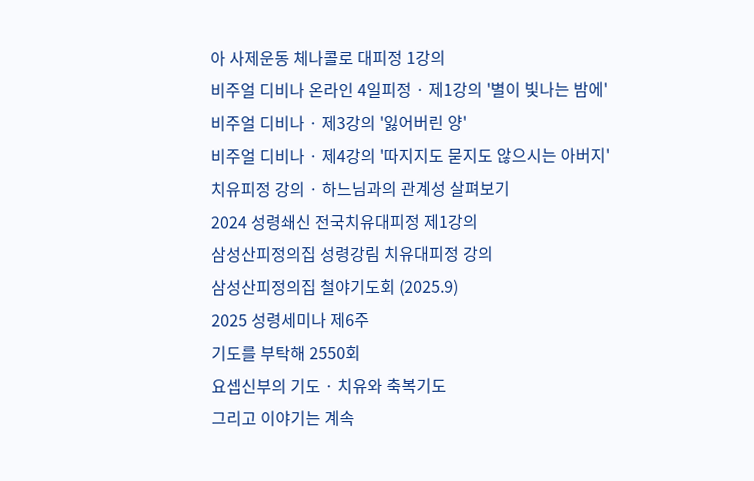아 사제운동 체나콜로 대피정 1강의
비주얼 디비나 온라인 4일피정 · 제1강의 '별이 빛나는 밤에'
비주얼 디비나 · 제3강의 '잃어버린 양'
비주얼 디비나 · 제4강의 '따지지도 묻지도 않으시는 아버지'
치유피정 강의 · 하느님과의 관계성 살펴보기
2024 성령쇄신 전국치유대피정 제1강의
삼성산피정의집 성령강림 치유대피정 강의
삼성산피정의집 철야기도회 (2025.9)
2025 성령세미나 제6주
기도를 부탁해 2550회
요셉신부의 기도 · 치유와 축복기도
그리고 이야기는 계속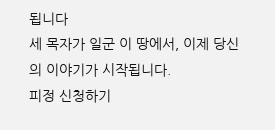됩니다
세 목자가 일군 이 땅에서, 이제 당신의 이야기가 시작됩니다.
피정 신청하기